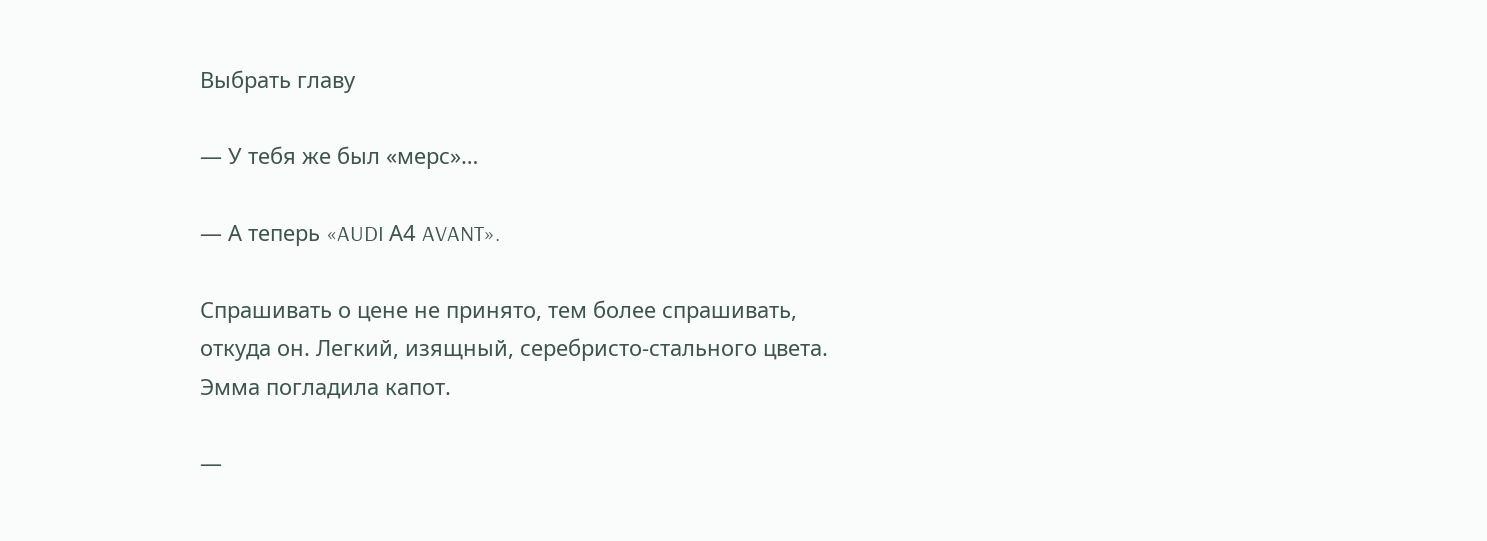Выбрать главу

— У тебя же был «мерс»…

— А теперь «AUDI А4 AVANT».

Спрашивать о цене не принято, тем более спрашивать, откуда он. Легкий, изящный, серебристо-стального цвета. Эмма погладила капот.

—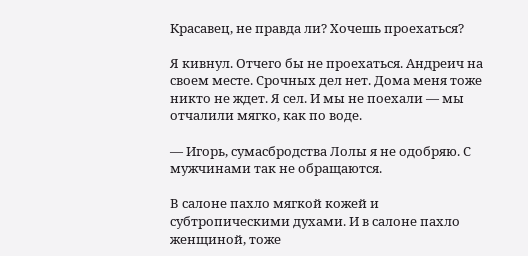Красавец, не правда ли? Хочешь проехаться?

Я кивнул. Отчего бы не проехаться. Андреич на своем месте. Срочных дел нет. Дома меня тоже никто не ждет. Я сел. И мы не поехали — мы отчалили мягко, как по воде.

— Игорь, сумасбродства Лолы я не одобряю. С мужчинами так не обращаются.

В салоне пахло мягкой кожей и субтропическими духами. И в салоне пахло женщиной, тоже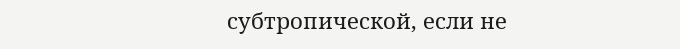субтропической, если не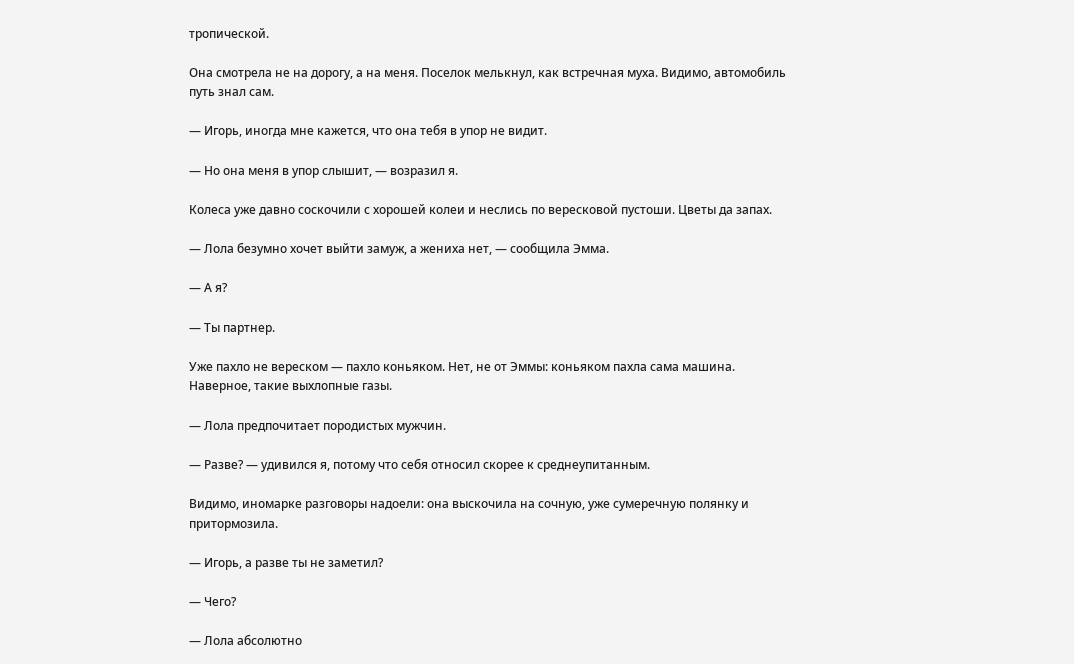тропической.

Она смотрела не на дорогу, а на меня. Поселок мелькнул, как встречная муха. Видимо, автомобиль путь знал сам.

— Игорь, иногда мне кажется, что она тебя в упор не видит.

— Но она меня в упор слышит, — возразил я.

Колеса уже давно соскочили с хорошей колеи и неслись по вересковой пустоши. Цветы да запах.

— Лола безумно хочет выйти замуж, а жениха нет, — сообщила Эмма.

— А я?

— Ты партнер.

Уже пахло не вереском — пахло коньяком. Нет, не от Эммы: коньяком пахла сама машина. Наверное, такие выхлопные газы.

— Лола предпочитает породистых мужчин.

— Разве? — удивился я, потому что себя относил скорее к среднеупитанным.

Видимо, иномарке разговоры надоели: она выскочила на сочную, уже сумеречную полянку и притормозила.

— Игорь, а разве ты не заметил?

— Чего?

— Лола абсолютно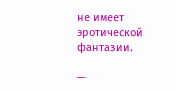не имеет эротической фантазии.

—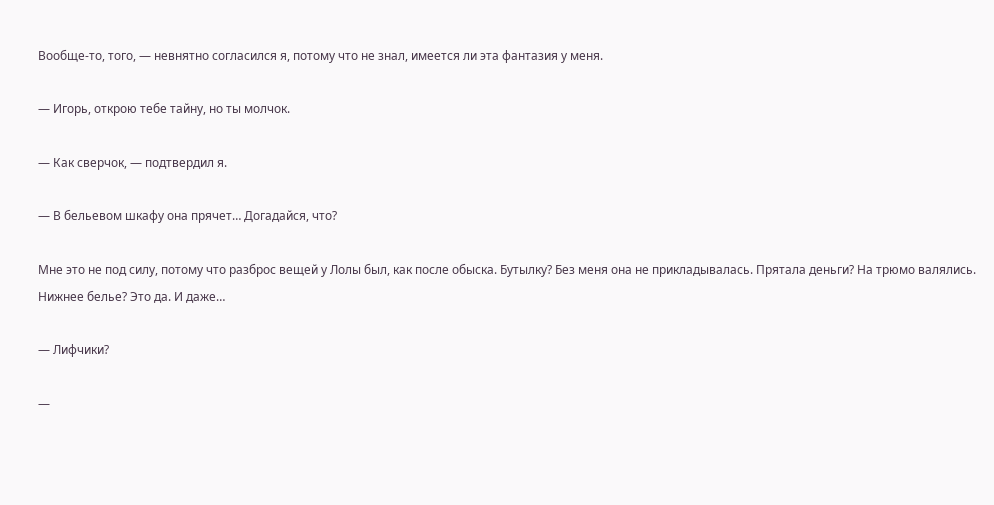Вообще-то, того, — невнятно согласился я, потому что не знал, имеется ли эта фантазия у меня.

— Игорь, открою тебе тайну, но ты молчок.

— Как сверчок, — подтвердил я.

— В бельевом шкафу она прячет… Догадайся, что?

Мне это не под силу, потому что разброс вещей у Лолы был, как после обыска. Бутылку? Без меня она не прикладывалась. Прятала деньги? На трюмо валялись. Нижнее белье? Это да. И даже…

— Лифчики?

—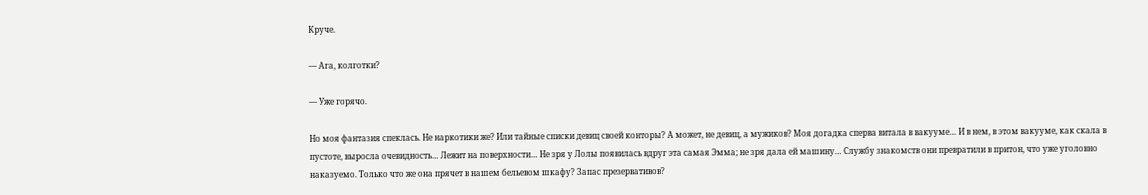Круче.

— Ага, колготки?

— Уже горячо.

Но моя фантазия спеклась. Не наркотики же? Или тайные списки девиц своей конторы? А может, не девиц, а мужиков? Моя догадка сперва витала в вакууме… И в нем, в этом вакууме, как скала в пустоте, выросла очевидность… Лежит на поверхности… Не зря у Лолы появилась вдруг эта самая Эмма; не зря дала ей машину… Службу знакомств они превратили в притон, что уже уголовно наказуемо. Только что же она прячет в нашем бельевом шкафу? Запас презервативов?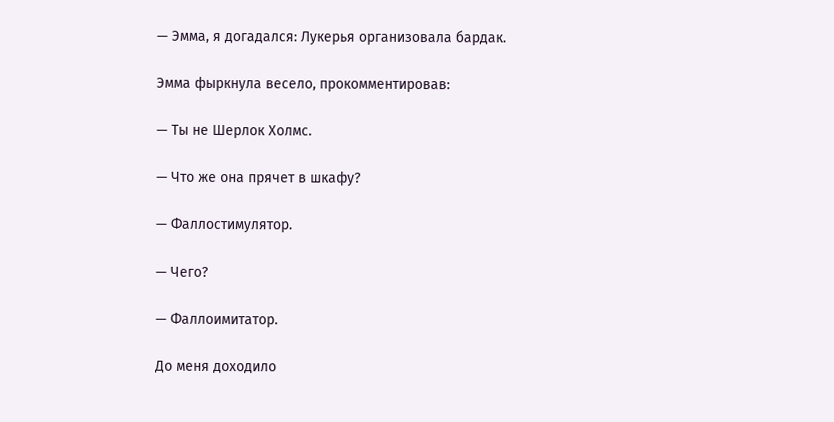— Эмма, я догадался: Лукерья организовала бардак.

Эмма фыркнула весело, прокомментировав:

— Ты не Шерлок Холмс.

— Что же она прячет в шкафу?

— Фаллостимулятор.

— Чего?

— Фаллоимитатор.

До меня доходило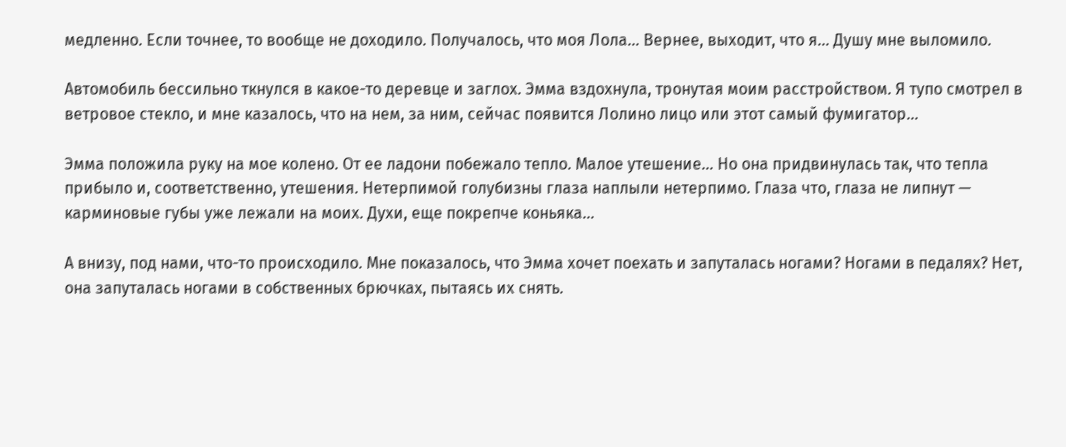медленно. Если точнее, то вообще не доходило. Получалось, что моя Лола… Вернее, выходит, что я… Душу мне выломило.

Автомобиль бессильно ткнулся в какое-то деревце и заглох. Эмма вздохнула, тронутая моим расстройством. Я тупо смотрел в ветровое стекло, и мне казалось, что на нем, за ним, сейчас появится Лолино лицо или этот самый фумигатор…

Эмма положила руку на мое колено. От ее ладони побежало тепло. Малое утешение… Но она придвинулась так, что тепла прибыло и, соответственно, утешения. Нетерпимой голубизны глаза наплыли нетерпимо. Глаза что, глаза не липнут — карминовые губы уже лежали на моих. Духи, еще покрепче коньяка…

А внизу, под нами, что-то происходило. Мне показалось, что Эмма хочет поехать и запуталась ногами? Ногами в педалях? Нет, она запуталась ногами в собственных брючках, пытаясь их снять.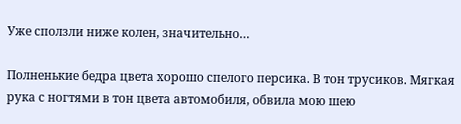Уже сползли ниже колен, значительно…

Полненькие бедра цвета хорошо спелого персика. В тон трусиков. Мягкая рука с ногтями в тон цвета автомобиля, обвила мою шею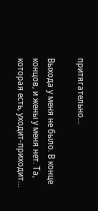притягательно…

Выхода у меня не было. В конце концов, и жены у меня нет. Та, которая есть, уходит-приходит…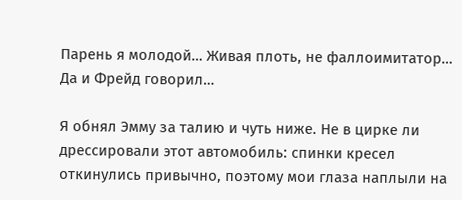Парень я молодой… Живая плоть, не фаллоимитатор… Да и Фрейд говорил…

Я обнял Эмму за талию и чуть ниже. Не в цирке ли дрессировали этот автомобиль: спинки кресел откинулись привычно, поэтому мои глаза наплыли на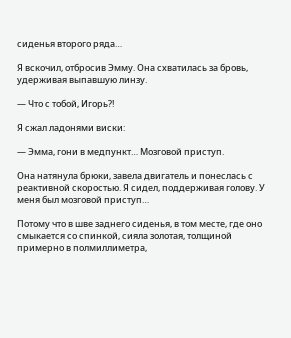сиденья второго ряда…

Я вскочил, отбросив Эмму. Она схватилась за бровь, удерживая выпавшую линзу.

— Что с тобой, Игорь?!

Я сжал ладонями виски:

— Эмма, гони в медпункт… Мозговой приступ.

Она натянула брюки, завела двигатель и понеслась с реактивной скоростью. Я сидел, поддерживая голову. У меня был мозговой приступ…

Потому что в шве заднего сиденья, в том месте, где оно смыкается со спинкой, сияла золотая, толщиной примерно в полмиллиметра,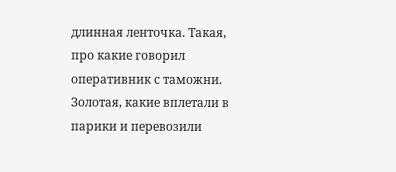длинная ленточка. Такая, про какие говорил оперативник с таможни. Золотая, какие вплетали в парики и перевозили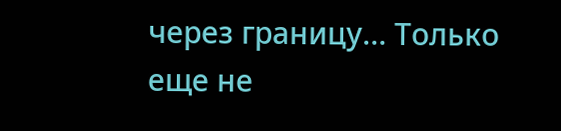через границу… Только еще не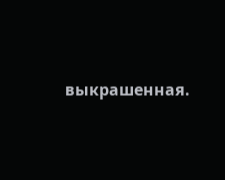выкрашенная.